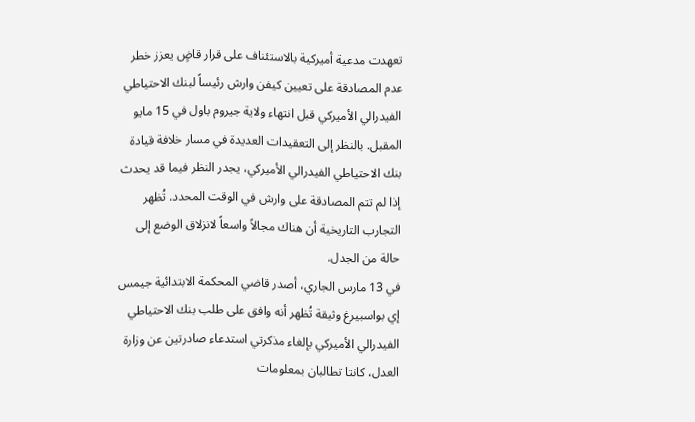تعهدت مدعية أميركية بالاستئناف على قرار قاضٍ يعزز خطر عدم المصادقة على تعيين كيفن وارش رئيساً لبنك الاحتياطي الفيدرالي الأميركي قبل انتهاء ولاية جيروم باول في 15 مايو المقبل. بالنظر إلى التعقيدات العديدة في مسار خلافة قيادة بنك الاحتياطي الفيدرالي الأميركي، يجدر النظر فيما قد يحدث إذا لم تتم المصادقة على وارش في الوقت المحدد. تُظهر التجارب التاريخية أن هناك مجالاً واسعاً لانزلاق الوضع إلى حالة من الجدل.
في 13 مارس الجاري، أصدر قاضي المحكمة الابتدائية جيمس إي بواسبيرغ وثيقة تُظهر أنه وافق على طلب بنك الاحتياطي الفيدرالي الأميركي بإلغاء مذكرتي استدعاء صادرتين عن وزارة العدل، كانتا تطالبان بمعلومات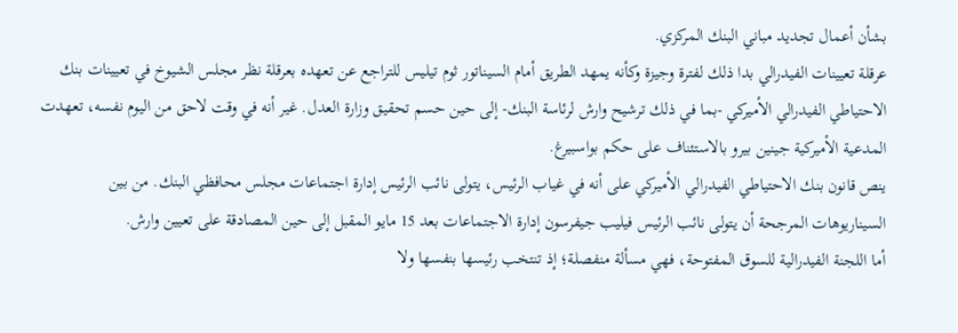بشأن أعمال تجديد مباني البنك المركزي.
عرقلة تعيينات الفيدرالي بدا ذلك لفترة وجيزة وكأنه يمهد الطريق أمام السيناتور ثوم تيليس للتراجع عن تعهده بعرقلة نظر مجلس الشيوخ في تعيينات بنك الاحتياطي الفيدرالي الأميركي -بما في ذلك ترشيح وارش لرئاسة البنك- إلى حين حسم تحقيق وزارة العدل. غير أنه في وقت لاحق من اليوم نفسه، تعهدت المدعية الأميركية جينين بيرو بالاستئناف على حكم بواسبيرغ.
ينص قانون بنك الاحتياطي الفيدرالي الأميركي على أنه في غياب الرئيس، يتولى نائب الرئيس إدارة اجتماعات مجلس محافظي البنك. من بين السيناريوهات المرجحة أن يتولى نائب الرئيس فيليب جيفرسون إدارة الاجتماعات بعد 15 مايو المقبل إلى حين المصادقة على تعيين وارش.
أما اللجنة الفيدرالية للسوق المفتوحة، فهي مسألة منفصلة؛ إذ تنتخب رئيسها بنفسها ولا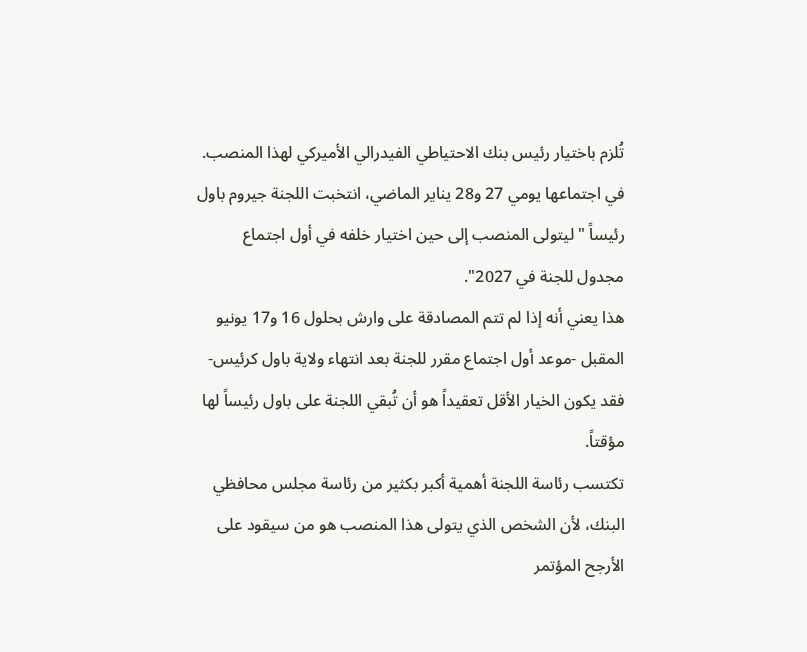تُلزم باختيار رئيس بنك الاحتياطي الفيدرالي الأميركي لهذا المنصب. في اجتماعها يومي 27 و28 يناير الماضي، انتخبت اللجنة جيروم باول رئيساً "ليتولى المنصب إلى حين اختيار خلفه في أول اجتماع مجدول للجنة في 2027".
هذا يعني أنه إذا لم تتم المصادقة على وارش بحلول 16 و17 يونيو المقبل -موعد أول اجتماع مقرر للجنة بعد انتهاء ولاية باول كرئيس- فقد يكون الخيار الأقل تعقيداً هو أن تُبقي اللجنة على باول رئيساً لها مؤقتاً.
تكتسب رئاسة اللجنة أهمية أكبر بكثير من رئاسة مجلس محافظي البنك، لأن الشخص الذي يتولى هذا المنصب هو من سيقود على الأرجح المؤتمر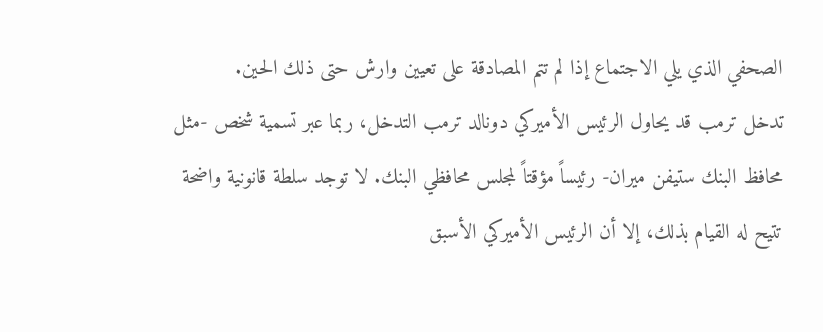الصحفي الذي يلي الاجتماع إذا لم تتم المصادقة على تعيين وارش حتى ذلك الحين.
تدخل ترمب قد يحاول الرئيس الأميركي دونالد ترمب التدخل، ربما عبر تسمية شخص -مثل محافظ البنك ستيفن ميران- رئيساً مؤقتاً لمجلس محافظي البنك. لا توجد سلطة قانونية واضحة تتيح له القيام بذلك، إلا أن الرئيس الأميركي الأسبق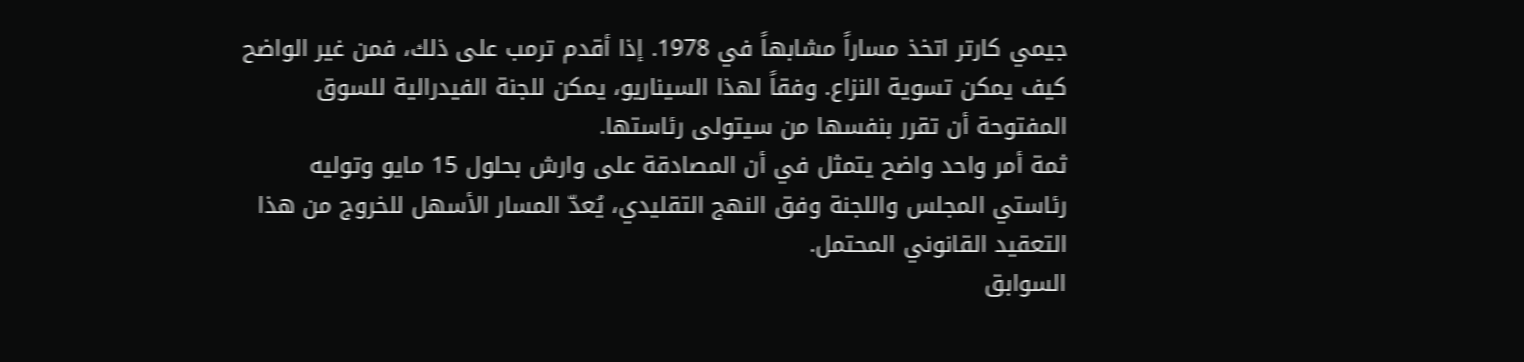جيمي كارتر اتخذ مساراً مشابهاً في 1978. إذا أقدم ترمب على ذلك، فمن غير الواضح كيف يمكن تسوية النزاع. وفقاً لهذا السيناريو، يمكن للجنة الفيدرالية للسوق المفتوحة أن تقرر بنفسها من سيتولى رئاستها.
ثمة أمر واحد واضح يتمثل في أن المصادقة على وارش بحلول 15 مايو وتوليه رئاستي المجلس واللجنة وفق النهج التقليدي، يُعدّ المسار الأسهل للخروج من هذا التعقيد القانوني المحتمل.
السوابق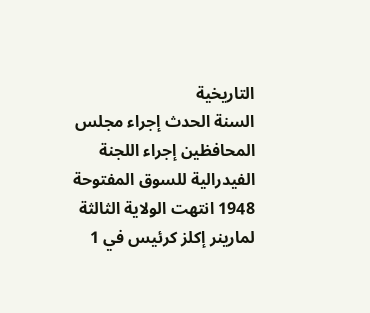التاريخية
السنة الحدث إجراء مجلس المحافظين إجراء اللجنة الفيدرالية للسوق المفتوحة 1948 انتهت الولاية الثالثة لمارينر إكلز كرئيس في 1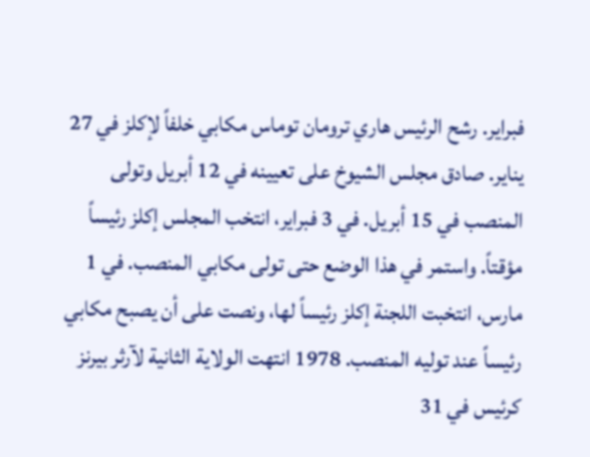فبراير. رشح الرئيس هاري ترومان توماس مكابي خلفاً لإكلز في 27 يناير. صادق مجلس الشيوخ على تعيينه في 12 أبريل وتولى المنصب في 15 أبريل. في 3 فبراير، انتخب المجلس إكلز رئيساً مؤقتاً. واستمر في هذا الوضع حتى تولى مكابي المنصب. في 1 مارس، انتخبت اللجنة إكلز رئيساً لها، ونصت على أن يصبح مكابي رئيساً عند توليه المنصب. 1978 انتهت الولاية الثانية لآرثر بيرنز كرئيس في 31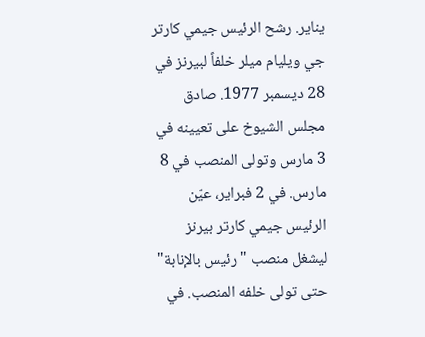يناير. رشح الرئيس جيمي كارتر جي ويليام ميلر خلفاً لبيرنز في 28 ديسمبر 1977. صادق مجلس الشيوخ على تعيينه في 3 مارس وتولى المنصب في 8 مارس. في 2 فبراير، عيّن الرئيس جيمي كارتر بيرنز ليشغل منصب "رئيس بالإنابة" حتى تولى خلفه المنصب. في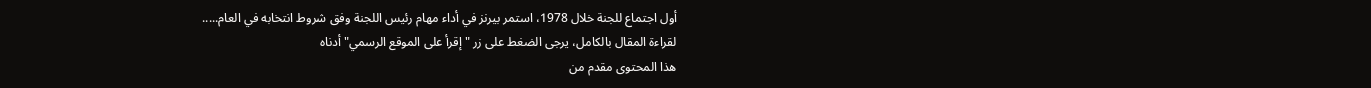أول اجتماع للجنة خلال 1978، استمر بيرنز في أداء مهام رئيس اللجنة وفق شروط انتخابه في العام.....
لقراءة المقال بالكامل، يرجى الضغط على زر "إقرأ على الموقع الرسمي" أدناه
هذا المحتوى مقدم من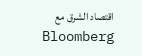اقتصاد الشرق مع Bloomberg